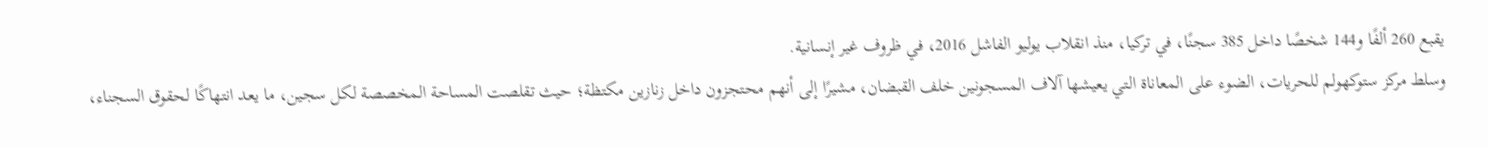يقبع 260 ألفًا و144 شخصًا داخل 385 سجنًا، في تركيا، منذ انقلاب يوليو الفاشل 2016، في ظروف غير إنسانية.
وسلط مركز ستوكهولم للحريات، الضوء على المعاناة التي يعيشها آلاف المسجونين خلف القبضان، مشيرًا إلى أنهم محتجزون داخل زنازين مكتظة؛ حيث تقلصت المساحة المخصصة لكل سجين، ما يعد انتهاكًا لحقوق السجناء،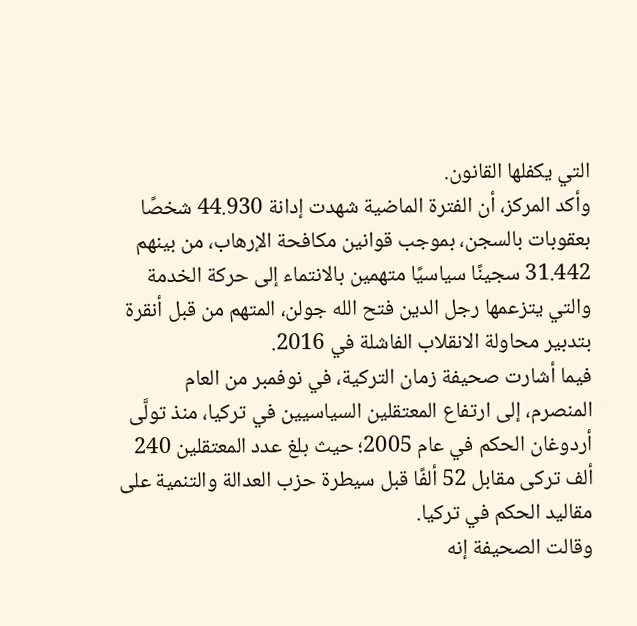التي يكفلها القانون.
وأكد المركز، أن الفترة الماضية شهدت إدانة 44.930 شخصًا بعقوبات بالسجن، بموجب قوانين مكافحة الإرهاب، من بينهم 31.442 سجينًا سياسيًا متهمين بالانتماء إلى حركة الخدمة والتي يتزعمها رجل الدين فتح الله جولن، المتهم من قبل أنقرة بتدبير محاولة الانقلاب الفاشلة في 2016.
فيما أشارت صحيفة زمان التركية، في نوفمبر من العام المنصرم، إلى ارتفاع المعتقلين السياسيين في تركيا، منذ تولَّى أردوغان الحكم في عام 2005؛ حيث بلغ عدد المعتقلين 240 ألف تركى مقابل 52 ألفًا قبل سيطرة حزب العدالة والتنمية على مقاليد الحكم في تركيا.
وقالت الصحيفة إنه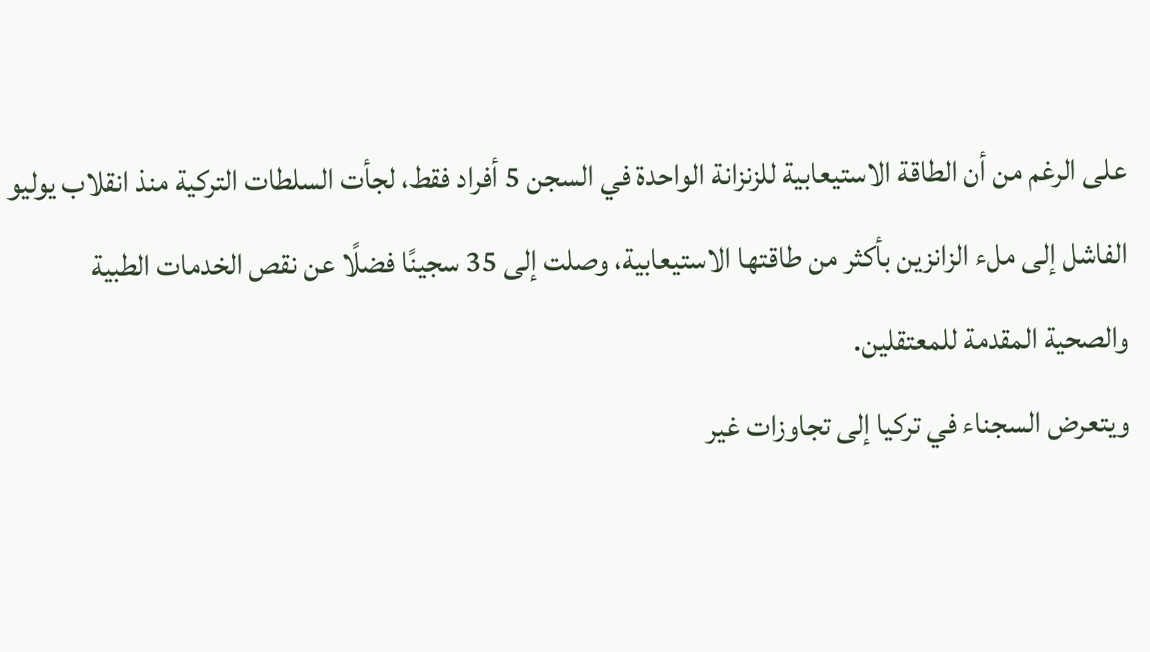على الرغم من أن الطاقة الاستيعابية للزنزانة الواحدة في السجن 5 أفراد فقط، لجأت السلطات التركية منذ انقلاب يوليو الفاشل إلى ملء الزانزين بأكثر من طاقتها الاستيعابية، وصلت إلى 35 سجينًا فضلًا عن نقص الخدمات الطبية والصحية المقدمة للمعتقلين.
ويتعرض السجناء في تركيا إلى تجاوزات غير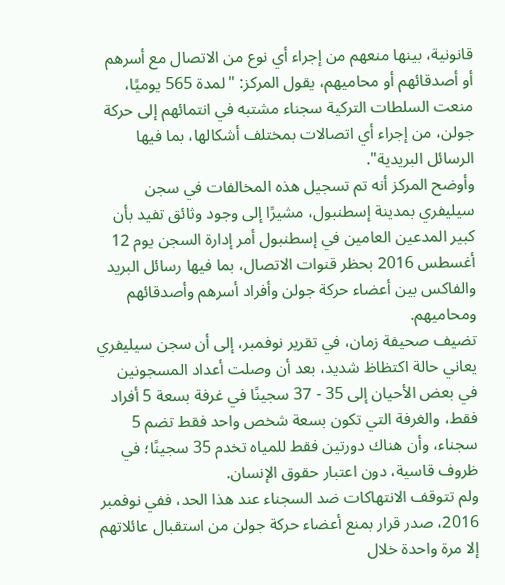قانونية، بينها منعهم من إجراء أي نوع من الاتصال مع أسرهم أو أصدقائهم أو محاميهم، يقول المركز: "لمدة 565 يوميًا، منعت السلطات التركية سجناء مشتبه في انتمائهم إلى حركة جولن، من إجراء أي اتصالات بمختلف أشكالها، بما فيها الرسائل البريدية".
وأوضح المركز أنه تم تسجيل هذه المخالفات في سجن سيليفري بمدينة إسطنبول، مشيرًا إلى وجود وثائق تفيد بأن كبير المدعين العامين في إسطنبول أمر إدارة السجن يوم 12 أغسطس 2016 بحظر قنوات الاتصال، بما فيها رسائل البريد والفاكس بين أعضاء حركة جولن وأفراد أسرهم وأصدقائهم ومحاميهم.
تضيف صحيفة زمان، في تقرير نوفمبر، إلى أن سجن سيليفري يعاني حالة اكتظاظ شديد، بعد أن وصلت أعداد المسجونين في بعض الأحيان إلى 35 - 37 سجينًا في غرفة بسعة 5 أفراد فقط، والغرفة التي تكون بسعة شخص واحد فقط تضم 5 سجناء، وأن هناك دورتين فقط للمياه تخدم 35 سجينًا؛ في ظروف قاسية، دون اعتبار حقوق الإنسان.
ولم تتوقف الانتهاكات ضد السجناء عند هذا الحد، ففي نوفمبر 2016، صدر قرار بمنع أعضاء حركة جولن من استقبال عائلاتهم إلا مرة واحدة خلال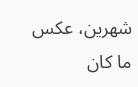شهرين، عكس ما كان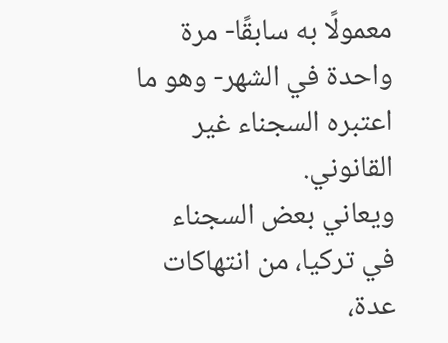معمولًا به سابقًا- مرة واحدة في الشهر- وهو ما اعتبره السجناء غير القانوني.
ويعاني بعض السجناء في تركيا، من انتهاكات عدة،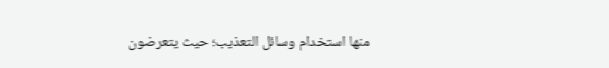منها استخدام وسائل التعذيب؛ حيث يتعرضون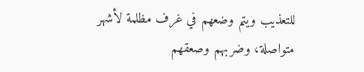للتعذيب ويتم وضعهم في غرف مظلمة لأشهر متواصلة، وضربهم وصعقهم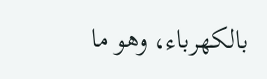بالكهرباء، وهو ما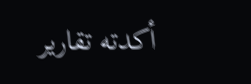أكدته تقارير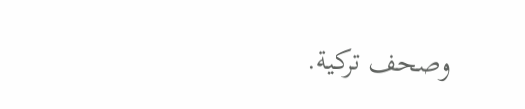وصحف تركية.